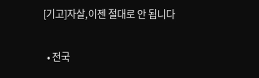[기고]자살,이젠 절대로 안 됩니다

  • 전국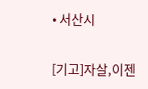• 서산시

[기고]자살,이젠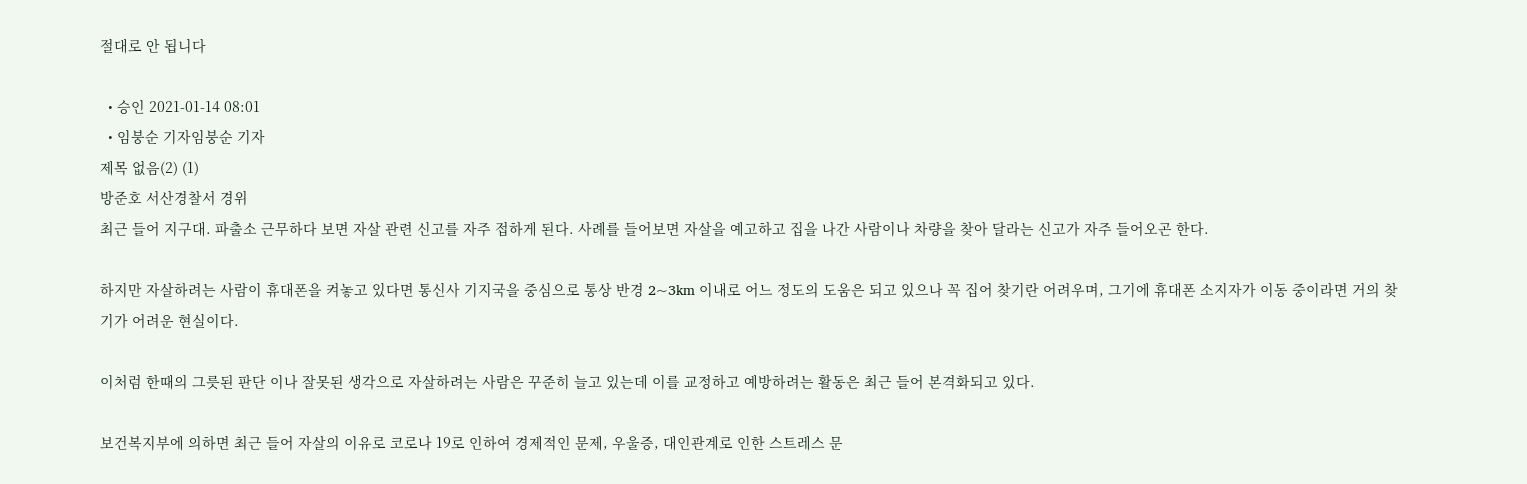절대로 안 됩니다

  • 승인 2021-01-14 08:01
  • 임붕순 기자임붕순 기자
제목 없음(2) (1)
방준호 서산경찰서 경위
최근 들어 지구대. 파출소 근무하다 보면 자살 관련 신고를 자주 접하게 된다. 사례를 들어보면 자살을 예고하고 집을 나간 사람이나 차량을 찾아 달라는 신고가 자주 들어오곤 한다.

하지만 자살하려는 사람이 휴대폰을 켜놓고 있다면 통신사 기지국을 중심으로 통상 반경 2~3km 이내로 어느 정도의 도움은 되고 있으나 꼭 집어 찾기란 어려우며, 그기에 휴대폰 소지자가 이동 중이라면 거의 찾기가 어려운 현실이다.

이처럼 한때의 그릇된 판단 이나 잘못된 생각으로 자살하려는 사람은 꾸준히 늘고 있는데 이를 교정하고 예방하려는 활동은 최근 들어 본격화되고 있다.

보건복지부에 의하면 최근 들어 자살의 이유로 코로나 19로 인하여 경제적인 문제, 우울증, 대인관계로 인한 스트레스 문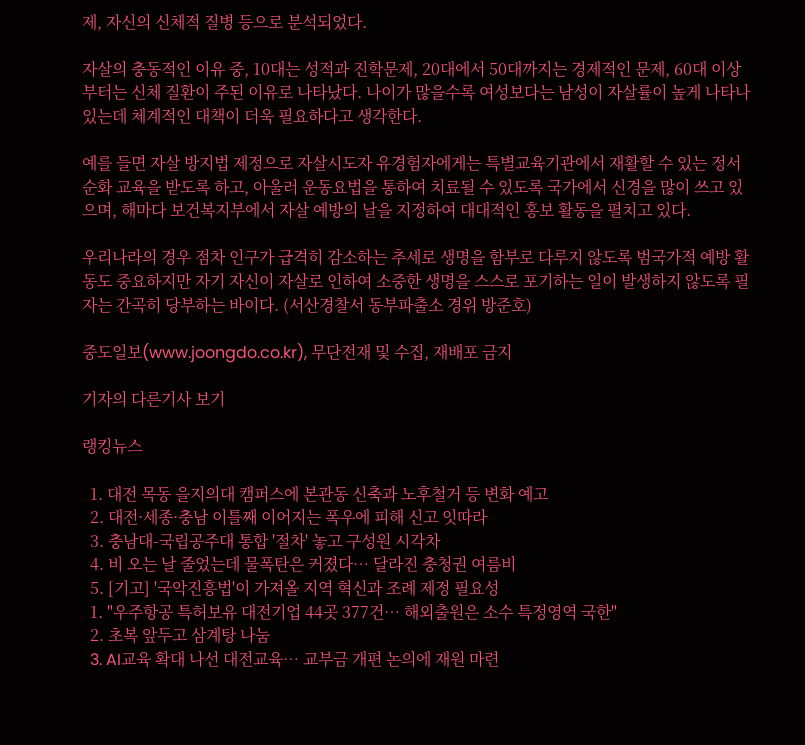제, 자신의 신체적 질병 등으로 분석되었다.

자살의 충동적인 이유 중, 10대는 성적과 진학문제, 20대에서 50대까지는 경제적인 문제, 60대 이상부터는 신체 질환이 주된 이유로 나타났다. 나이가 많을수록 여성보다는 남성이 자살률이 높게 나타나 있는데 체계적인 대책이 더욱 필요하다고 생각한다.

예를 들면 자살 방지법 제정으로 자살시도자 유경험자에게는 특별교육기관에서 재활할 수 있는 정서순화 교육을 받도록 하고, 아울러 운동요법을 통하여 치료될 수 있도록 국가에서 신경을 많이 쓰고 있으며, 해마다 보건복지부에서 자살 예방의 날을 지정하여 대대적인 홍보 활동을 펼치고 있다.

우리나라의 경우 점차 인구가 급격히 감소하는 추세로 생명을 함부로 다루지 않도록 범국가적 예방 활동도 중요하지만 자기 자신이 자살로 인하여 소중한 생명을 스스로 포기하는 일이 발생하지 않도록 필자는 간곡히 당부하는 바이다. (서산경찰서 동부파출소 경위 방준호)

중도일보(www.joongdo.co.kr), 무단전재 및 수집, 재배포 금지

기자의 다른기사 보기

랭킹뉴스

  1. 대전 목동 을지의대 캠퍼스에 본관동 신축과 노후철거 등 변화 예고
  2. 대전·세종·충남 이틀째 이어지는 폭우에 피해 신고 잇따라
  3. 충남대-국립공주대 통합 '절차' 놓고 구성원 시각차
  4. 비 오는 날 줄었는데 물폭탄은 커졌다… 달라진 충청권 여름비
  5. [기고] '국악진흥법'이 가져올 지역 혁신과 조례 제정 필요성
  1. "우주항공 특허보유 대전기업 44곳 377건… 해외출원은 소수 특정영역 국한"
  2. 초복 앞두고 삼계탕 나눔
  3. AI교육 확대 나선 대전교육… 교부금 개편 논의에 재원 마련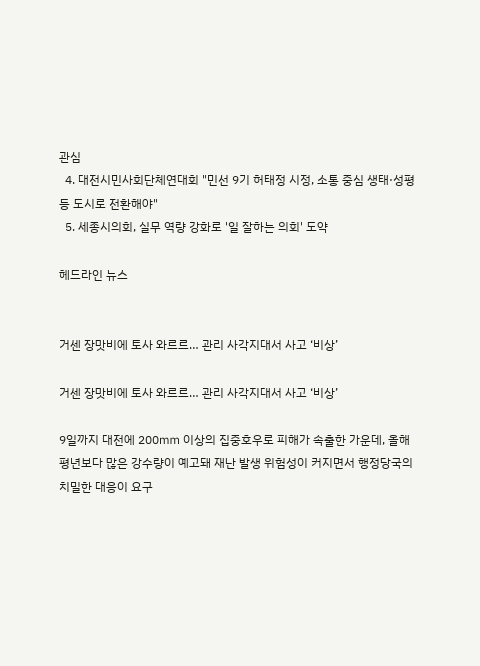관심
  4. 대전시민사회단체연대회 "민선 9기 허태정 시정, 소통 중심 생태·성평등 도시로 전환해야"
  5. 세종시의회, 실무 역량 강화로 '일 잘하는 의회' 도약

헤드라인 뉴스


거센 장맛비에 토사 와르르… 관리 사각지대서 사고 ‘비상’

거센 장맛비에 토사 와르르… 관리 사각지대서 사고 ‘비상’

9일까지 대전에 200㎜ 이상의 집중호우로 피해가 속출한 가운데, 올해 평년보다 많은 강수량이 예고돼 재난 발생 위험성이 커지면서 행정당국의 치밀한 대응이 요구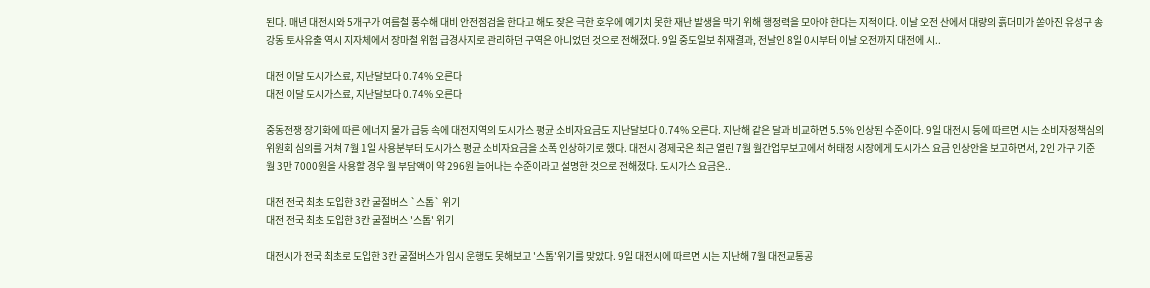된다. 매년 대전시와 5개구가 여름철 풍수해 대비 안전점검을 한다고 해도 잦은 극한 호우에 예기치 못한 재난 발생을 막기 위해 행정력을 모아야 한다는 지적이다. 이날 오전 산에서 대량의 흙더미가 쏟아진 유성구 송강동 토사유출 역시 지자체에서 장마철 위험 급경사지로 관리하던 구역은 아니었던 것으로 전해졌다. 9일 중도일보 취재결과, 전날인 8일 0시부터 이날 오전까지 대전에 시..

대전 이달 도시가스료, 지난달보다 0.74% 오른다
대전 이달 도시가스료, 지난달보다 0.74% 오른다

중동전쟁 장기화에 따른 에너지 물가 급등 속에 대전지역의 도시가스 평균 소비자요금도 지난달보다 0.74% 오른다. 지난해 같은 달과 비교하면 5.5% 인상된 수준이다. 9일 대전시 등에 따르면 시는 소비자정책심의위원회 심의를 거쳐 7월 1일 사용분부터 도시가스 평균 소비자요금을 소폭 인상하기로 했다. 대전시 경제국은 최근 열린 7월 월간업무보고에서 허태정 시장에게 도시가스 요금 인상안을 보고하면서, 2인 가구 기준 월 3만 7000원을 사용할 경우 월 부담액이 약 296원 늘어나는 수준이라고 설명한 것으로 전해졌다. 도시가스 요금은..

대전 전국 최초 도입한 3칸 굴절버스 `스톱` 위기
대전 전국 최초 도입한 3칸 굴절버스 '스톱' 위기

대전시가 전국 최초로 도입한 3칸 굴절버스가 임시 운행도 못해보고 '스톱'위기를 맞았다. 9일 대전시에 따르면 시는 지난해 7월 대전교통공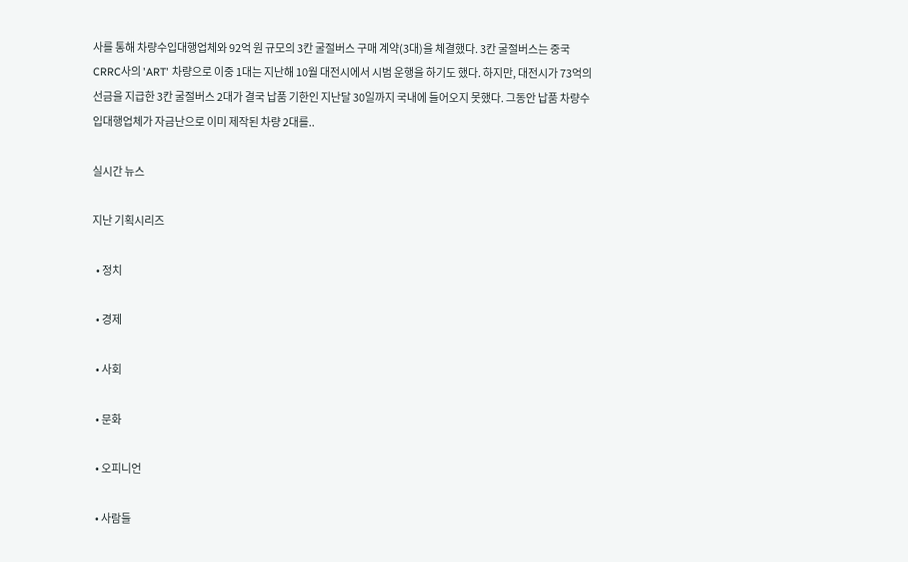사를 통해 차량수입대행업체와 92억 원 규모의 3칸 굴절버스 구매 계약(3대)을 체결했다. 3칸 굴절버스는 중국 CRRC사의 'ART' 차량으로 이중 1대는 지난해 10월 대전시에서 시범 운행을 하기도 했다. 하지만, 대전시가 73억의 선금을 지급한 3칸 굴절버스 2대가 결국 납품 기한인 지난달 30일까지 국내에 들어오지 못했다. 그동안 납품 차량수입대행업체가 자금난으로 이미 제작된 차량 2대를..

실시간 뉴스

지난 기획시리즈

  • 정치

  • 경제

  • 사회

  • 문화

  • 오피니언

  • 사람들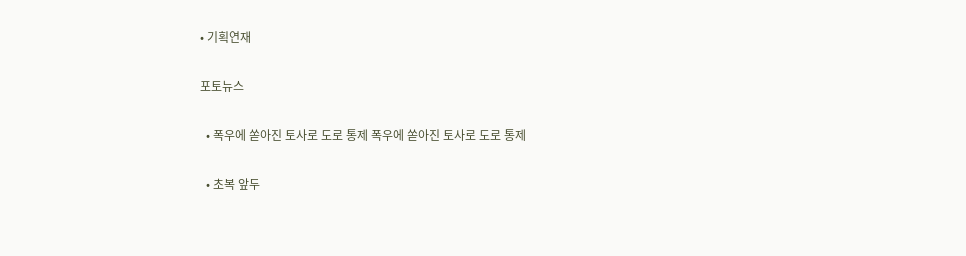• 기획연재

포토뉴스

  • 폭우에 쏟아진 토사로 도로 통제 폭우에 쏟아진 토사로 도로 통제

  • 초복 앞두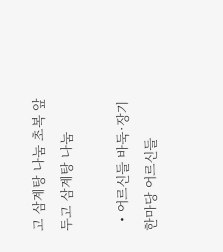고 삼계탕 나눔 초복 앞두고 삼계탕 나눔

  • 어르신들 바둑·장기 한마당 어르신들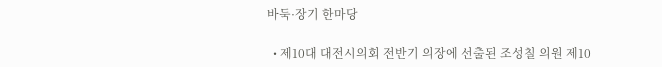바둑·장기 한마당

  • 제10대 대전시의회 전반기 의장에 선출된 조성칠 의원 제10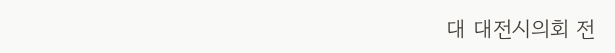대 대전시의회 전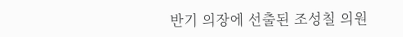반기 의장에 선출된 조성칠 의원